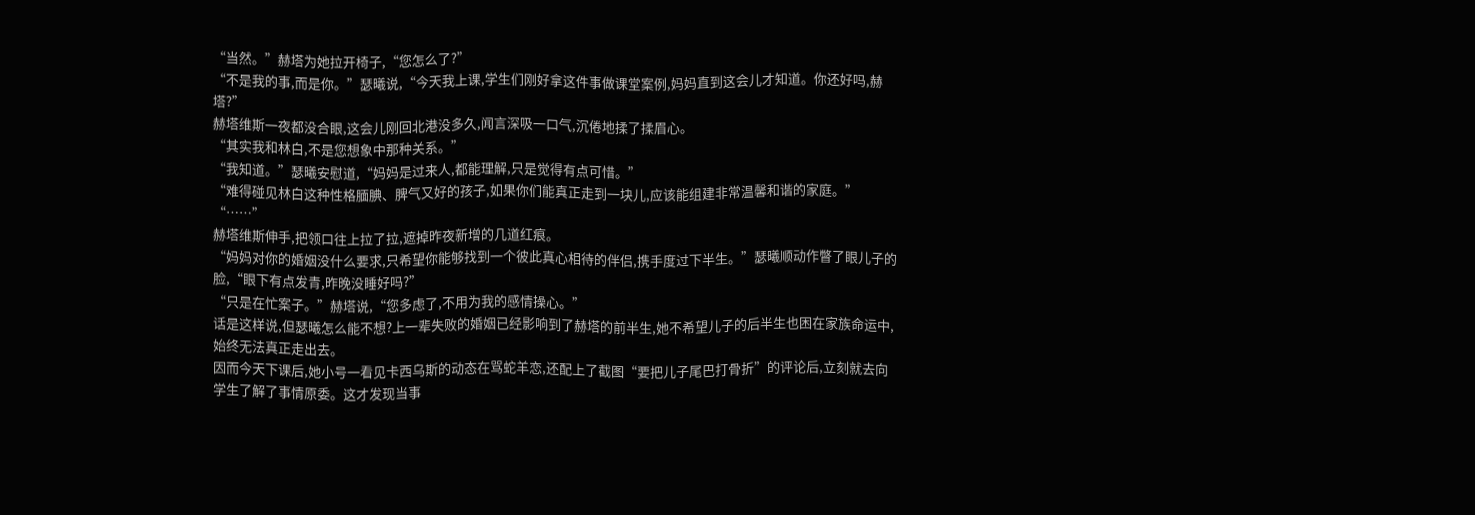“当然。”赫塔为她拉开椅子,“您怎么了?”
“不是我的事,而是你。”瑟曦说,“今天我上课,学生们刚好拿这件事做课堂案例,妈妈直到这会儿才知道。你还好吗,赫塔?”
赫塔维斯一夜都没合眼,这会儿刚回北港没多久,闻言深吸一口气,沉倦地揉了揉眉心。
“其实我和林白,不是您想象中那种关系。”
“我知道。”瑟曦安慰道,“妈妈是过来人,都能理解,只是觉得有点可惜。”
“难得碰见林白这种性格腼腆、脾气又好的孩子,如果你们能真正走到一块儿,应该能组建非常温馨和谐的家庭。”
“……”
赫塔维斯伸手,把领口往上拉了拉,遮掉昨夜新增的几道红痕。
“妈妈对你的婚姻没什么要求,只希望你能够找到一个彼此真心相待的伴侣,携手度过下半生。”瑟曦顺动作瞥了眼儿子的脸,“眼下有点发青,昨晚没睡好吗?”
“只是在忙案子。”赫塔说,“您多虑了,不用为我的感情操心。”
话是这样说,但瑟曦怎么能不想?上一辈失败的婚姻已经影响到了赫塔的前半生,她不希望儿子的后半生也困在家族命运中,始终无法真正走出去。
因而今天下课后,她小号一看见卡西乌斯的动态在骂蛇羊恋,还配上了截图“要把儿子尾巴打骨折”的评论后,立刻就去向学生了解了事情原委。这才发现当事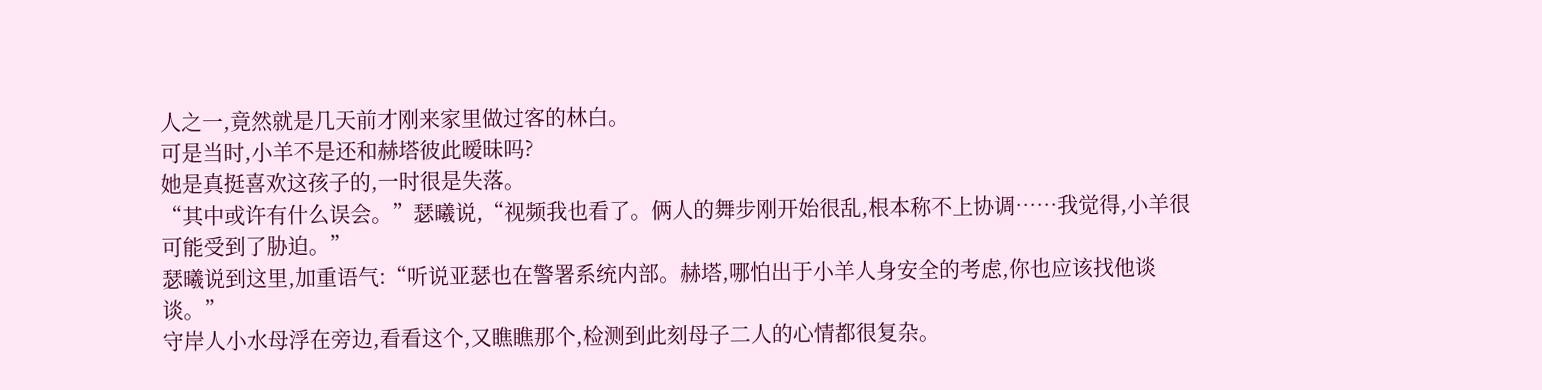人之一,竟然就是几天前才刚来家里做过客的林白。
可是当时,小羊不是还和赫塔彼此暧昧吗?
她是真挺喜欢这孩子的,一时很是失落。
“其中或许有什么误会。”瑟曦说,“视频我也看了。俩人的舞步刚开始很乱,根本称不上协调……我觉得,小羊很可能受到了胁迫。”
瑟曦说到这里,加重语气:“听说亚瑟也在警署系统内部。赫塔,哪怕出于小羊人身安全的考虑,你也应该找他谈谈。”
守岸人小水母浮在旁边,看看这个,又瞧瞧那个,检测到此刻母子二人的心情都很复杂。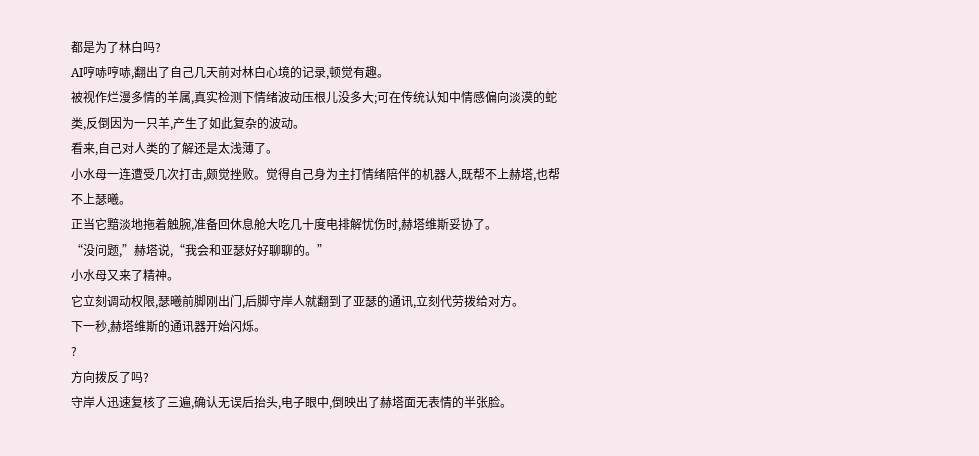都是为了林白吗?
AI哼哧哼哧,翻出了自己几天前对林白心境的记录,顿觉有趣。
被视作烂漫多情的羊属,真实检测下情绪波动压根儿没多大;可在传统认知中情感偏向淡漠的蛇类,反倒因为一只羊,产生了如此复杂的波动。
看来,自己对人类的了解还是太浅薄了。
小水母一连遭受几次打击,颇觉挫败。觉得自己身为主打情绪陪伴的机器人,既帮不上赫塔,也帮不上瑟曦。
正当它黯淡地拖着触腕,准备回休息舱大吃几十度电排解忧伤时,赫塔维斯妥协了。
“没问题,”赫塔说,“我会和亚瑟好好聊聊的。”
小水母又来了精神。
它立刻调动权限,瑟曦前脚刚出门,后脚守岸人就翻到了亚瑟的通讯,立刻代劳拨给对方。
下一秒,赫塔维斯的通讯器开始闪烁。
?
方向拨反了吗?
守岸人迅速复核了三遍,确认无误后抬头,电子眼中,倒映出了赫塔面无表情的半张脸。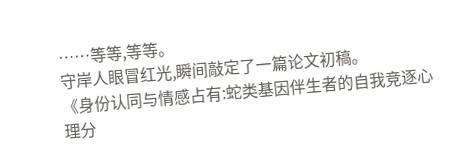……等等,等等。
守岸人眼冒红光,瞬间敲定了一篇论文初稿。
《身份认同与情感占有:蛇类基因伴生者的自我竞逐心理分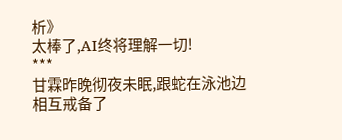析》
太棒了,AI终将理解一切!
***
甘霖昨晚彻夜未眠,跟蛇在泳池边相互戒备了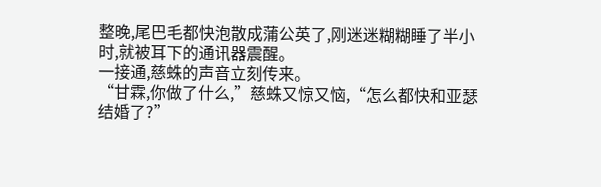整晚,尾巴毛都快泡散成蒲公英了,刚迷迷糊糊睡了半小时,就被耳下的通讯器震醒。
一接通,慈蛛的声音立刻传来。
“甘霖,你做了什么,”慈蛛又惊又恼,“怎么都快和亚瑟结婚了?”